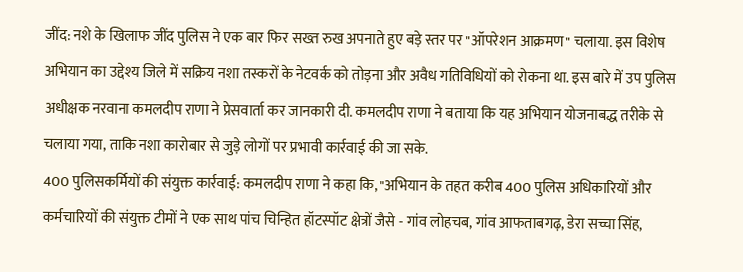जींद: नशे के खिलाफ जींद पुलिस ने एक बार फिर सख्त रुख अपनाते हुए बड़े स्तर पर "ऑपरेशन आक्रमण" चलाया. इस विशेष अभियान का उद्देश्य जिले में सक्रिय नशा तस्करों के नेटवर्क को तोड़ना और अवैध गतिविधियों को रोकना था. इस बारे में उप पुलिस अधीक्षक नरवाना कमलदीप राणा ने प्रेसवार्ता कर जानकारी दी. कमलदीप राणा ने बताया कि यह अभियान योजनाबद्ध तरीके से चलाया गया, ताकि नशा कारोबार से जुड़े लोगों पर प्रभावी कार्रवाई की जा सके.
400 पुलिसकर्मियों की संयुक्त कार्रवाई: कमलदीप राणा ने कहा कि, "अभियान के तहत करीब 400 पुलिस अधिकारियों और कर्मचारियों की संयुक्त टीमों ने एक साथ पांच चिन्हित हॉटस्पॉट क्षेत्रों जैसे - गांव लोहचब, गांव आफताबगढ़, डेरा सच्चा सिंह,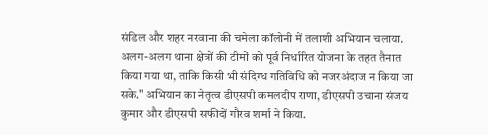संडिल और शहर नरवाना की चमेला कॉलोनी में तलाशी अभियान चलाया. अलग-अलग थाना क्षेत्रों की टीमों को पूर्व निर्धारित योजना के तहत तैनात किया गया था, ताकि किसी भी संदिग्ध गतिविधि को नजरअंदाज न किया जा सके." अभियान का नेतृत्व डीएसपी कमलदीप राणा, डीएसपी उचाना संजय कुमार और डीएसपी सफीदों गौरव शर्मा ने किया.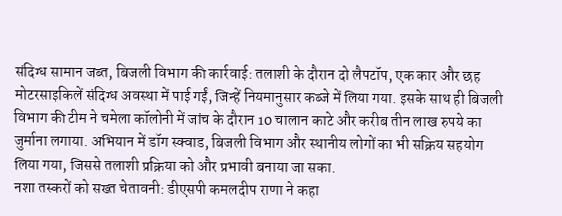संदिग्ध सामान जब्त, बिजली विभाग की कार्रवाई: तलाशी के दौरान दो लैपटॉप, एक कार और छह मोटरसाइकिलें संदिग्ध अवस्था में पाई गईं, जिन्हें नियमानुसार कब्जे में लिया गया. इसके साथ ही बिजली विभाग की टीम ने चमेला कॉलोनी में जांच के दौरान 10 चालान काटे और करीब तीन लाख रुपये का जुर्माना लगाया. अभियान में डॉग स्क्वाड, बिजली विभाग और स्थानीय लोगों का भी सक्रिय सहयोग लिया गया, जिससे तलाशी प्रक्रिया को और प्रभावी बनाया जा सका.
नशा तस्करों को सख्त चेतावनी: डीएसपी कमलदीप राणा ने कहा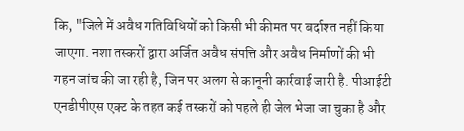कि, "जिले में अवैध गतिविधियों को किसी भी कीमत पर बर्दाश्त नहीं किया जाएगा. नशा तस्करों द्वारा अर्जित अवैध संपत्ति और अवैध निर्माणों की भी गहन जांच की जा रही है, जिन पर अलग से कानूनी कार्रवाई जारी है. पीआईटी एनडीपीएस एक्ट के तहत कई तस्करों को पहले ही जेल भेजा जा चुका है और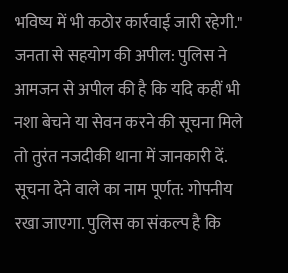भविष्य में भी कठोर कार्रवाई जारी रहेगी."
जनता से सहयोग की अपील: पुलिस ने आमजन से अपील की है कि यदि कहीं भी नशा बेचने या सेवन करने की सूचना मिले तो तुरंत नजदीकी थाना में जानकारी दें. सूचना देने वाले का नाम पूर्णत: गोपनीय रखा जाएगा. पुलिस का संकल्प है कि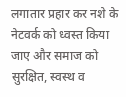लगातार प्रहार कर नशे के नेटवर्क को ध्वस्त किया जाए और समाज को सुरक्षित, स्वस्थ व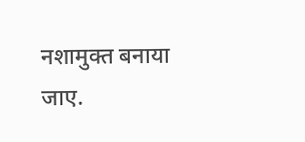नशामुक्त बनाया जाए.